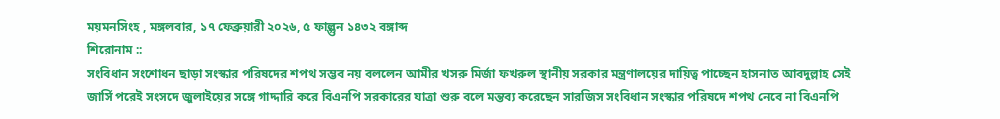ময়মনসিংহ , মঙ্গলবার, ১৭ ফেব্রুয়ারী ২০২৬, ৫ ফাল্গুন ১৪৩২ বঙ্গাব্দ
শিরোনাম ::
সংবিধান সংশোধন ছাড়া সংস্কার পরিষদের শপথ সম্ভব নয় বললেন আমীর খসরু মির্জা ফখরুল স্থানীয় সরকার মন্ত্রণালয়ের দায়িত্ব পাচ্ছেন হাসনাত আবদুল্লাহ সেই জার্সি পরেই সংসদে জুলাইয়ের সঙ্গে গাদ্দারি করে বিএনপি সরকারের যাত্রা শুরু বলে মন্তব্য করেছেন সারজিস সংবিধান সংস্কার পরিষদে শপথ নেবে না বিএনপি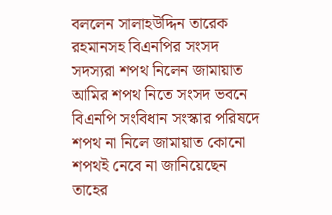বললেন সালাহউদ্দিন তারেক রহমানসহ বিএনপির সংসদ সদস্যরা শপথ নিলেন জামায়াত আমির শপথ নিতে সংসদ ভবনে বিএনপি সংবিধান সংস্কার পরিষদে শপথ না নিলে জামায়াত কোনো শপথই নেবে না জানিয়েছেন তাহের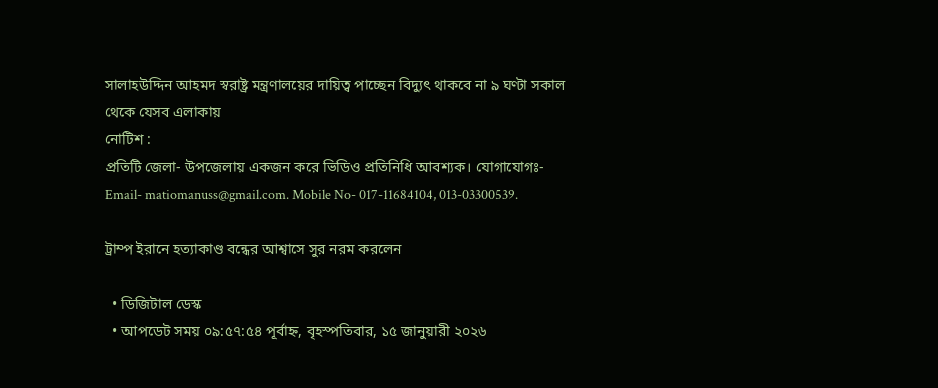সালাহউদ্দিন আহমদ স্বরাষ্ট্র মন্ত্রণালয়ের দায়িত্ব পাচ্ছেন বিদ্যুৎ থাকবে না ৯ ঘণ্টা সকাল থেকে যেসব এলাকায়
নোটিশ :
প্রতিটি জেলা- উপজেলায় একজন করে ভিডিও প্রতিনিধি আবশ্যক। যোগাযোগঃ- Email- matiomanuss@gmail.com. Mobile No- 017-11684104, 013-03300539.

ট্রাম্প ইরানে হত্যাকাণ্ড বন্ধের আশ্বাসে সুর নরম করলেন

  • ডিজিটাল ডেস্ক
  • আপডেট সময় ০৯:৫৭:৫৪ পূর্বাহ্ন, বৃহস্পতিবার, ১৫ জানুয়ারী ২০২৬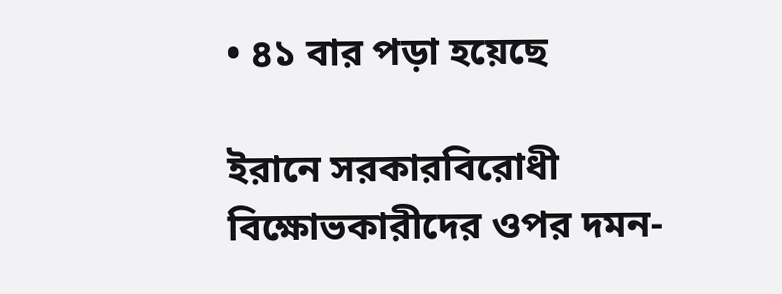• ৪১ বার পড়া হয়েছে

ইরানে সরকারবিরোধী বিক্ষোভকারীদের ওপর দমন-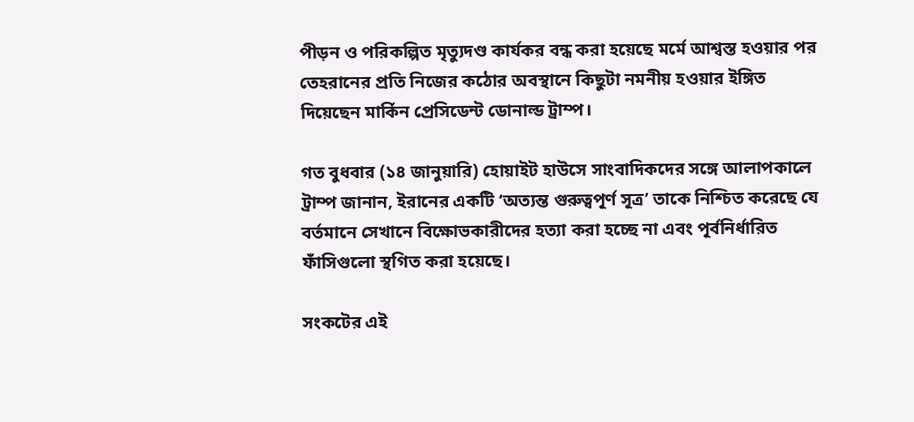পীড়ন ও পরিকল্পিত মৃত্যুদণ্ড কার্যকর বন্ধ করা হয়েছে মর্মে আশ্বস্ত হওয়ার পর তেহরানের প্রতি নিজের কঠোর অবস্থানে কিছুটা নমনীয় হওয়ার ইঙ্গিত দিয়েছেন মার্কিন প্রেসিডেন্ট ডোনাল্ড ট্রাম্প।

গত বুধবার (১৪ জানুয়ারি) হোয়াইট হাউসে সাংবাদিকদের সঙ্গে আলাপকালে ট্রাম্প জানান, ইরানের একটি ‘অত্যন্ত গুরুত্বপূর্ণ সূত্র’ তাকে নিশ্চিত করেছে যে বর্তমানে সেখানে বিক্ষোভকারীদের হত্যা করা হচ্ছে না এবং পূর্বনির্ধারিত ফাঁসিগুলো স্থগিত করা হয়েছে।

সংকটের এই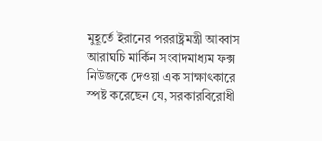মুহূর্তে ইরানের পররাষ্ট্রমন্ত্রী আব্বাস আরাঘচি মার্কিন সংবাদমাধ্যম ফক্স নিউজকে দেওয়া এক সাক্ষাৎকারে স্পষ্ট করেছেন যে, সরকারবিরোধী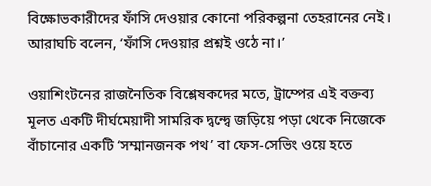বিক্ষোভকারীদের ফাঁসি দেওয়ার কোনো পরিকল্পনা তেহরানের নেই। আরাঘচি বলেন, ‘ফাঁসি দেওয়ার প্রশ্নই ওঠে না।’

ওয়াশিংটনের রাজনৈতিক বিশ্লেষকদের মতে, ট্রাম্পের এই বক্তব্য মূলত একটি দীর্ঘমেয়াদী সামরিক দ্বন্দ্বে জড়িয়ে পড়া থেকে নিজেকে বাঁচানোর একটি ‘সম্মানজনক পথ’ বা ফেস-সেভিং ওয়ে হতে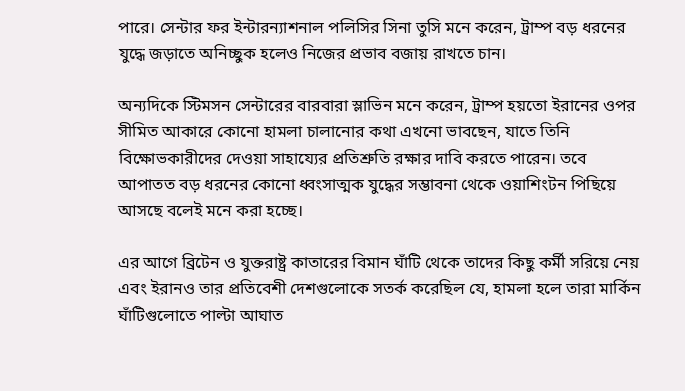পারে। সেন্টার ফর ইন্টারন্যাশনাল পলিসির সিনা তুসি মনে করেন, ট্রাম্প বড় ধরনের যুদ্ধে জড়াতে অনিচ্ছুক হলেও নিজের প্রভাব বজায় রাখতে চান।

অন্যদিকে স্টিমসন সেন্টারের বারবারা স্লাভিন মনে করেন, ট্রাম্প হয়তো ইরানের ওপর সীমিত আকারে কোনো হামলা চালানোর কথা এখনো ভাবছেন, যাতে তিনি বিক্ষোভকারীদের দেওয়া সাহায্যের প্রতিশ্রুতি রক্ষার দাবি করতে পারেন। তবে আপাতত বড় ধরনের কোনো ধ্বংসাত্মক যুদ্ধের সম্ভাবনা থেকে ওয়াশিংটন পিছিয়ে আসছে বলেই মনে করা হচ্ছে।

এর আগে ব্রিটেন ও যুক্তরাষ্ট্র কাতারের বিমান ঘাঁটি থেকে তাদের কিছু কর্মী সরিয়ে নেয় এবং ইরানও তার প্রতিবেশী দেশগুলোকে সতর্ক করেছিল যে, হামলা হলে তারা মার্কিন ঘাঁটিগুলোতে পাল্টা আঘাত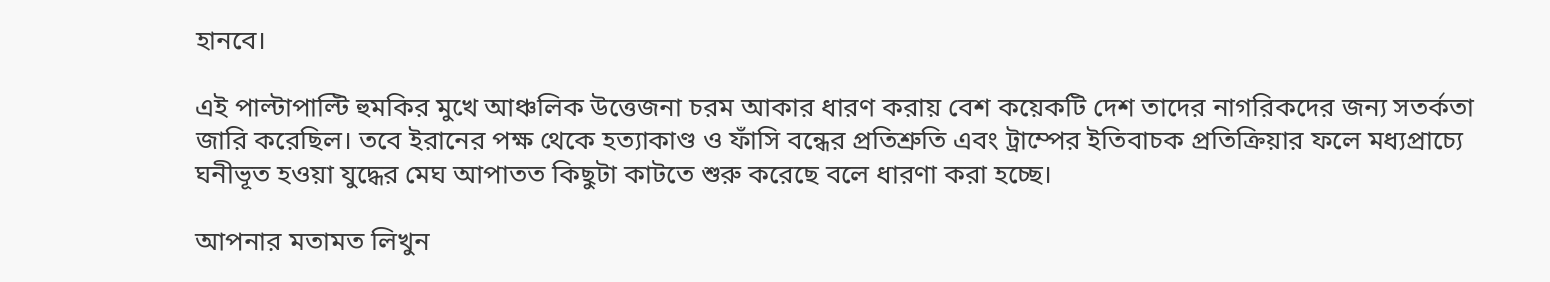হানবে।

এই পাল্টাপাল্টি হুমকির মুখে আঞ্চলিক উত্তেজনা চরম আকার ধারণ করায় বেশ কয়েকটি দেশ তাদের নাগরিকদের জন্য সতর্কতা জারি করেছিল। তবে ইরানের পক্ষ থেকে হত্যাকাণ্ড ও ফাঁসি বন্ধের প্রতিশ্রুতি এবং ট্রাম্পের ইতিবাচক প্রতিক্রিয়ার ফলে মধ্যপ্রাচ্যে ঘনীভূত হওয়া যুদ্ধের মেঘ আপাতত কিছুটা কাটতে শুরু করেছে বলে ধারণা করা হচ্ছে।

আপনার মতামত লিখুন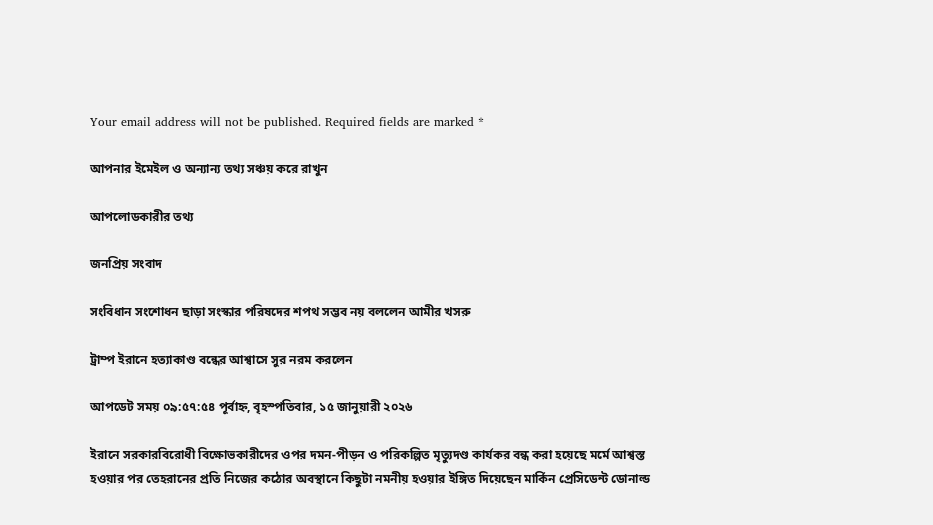Your email address will not be published. Required fields are marked *

আপনার ইমেইল ও অন্যান্য তথ্য সঞ্চয় করে রাখুন

আপলোডকারীর তথ্য

জনপ্রিয় সংবাদ

সংবিধান সংশোধন ছাড়া সংস্কার পরিষদের শপথ সম্ভব নয় বললেন আমীর খসরু

ট্রাম্প ইরানে হত্যাকাণ্ড বন্ধের আশ্বাসে সুর নরম করলেন

আপডেট সময় ০৯:৫৭:৫৪ পূর্বাহ্ন, বৃহস্পতিবার, ১৫ জানুয়ারী ২০২৬

ইরানে সরকারবিরোধী বিক্ষোভকারীদের ওপর দমন-পীড়ন ও পরিকল্পিত মৃত্যুদণ্ড কার্যকর বন্ধ করা হয়েছে মর্মে আশ্বস্ত হওয়ার পর তেহরানের প্রতি নিজের কঠোর অবস্থানে কিছুটা নমনীয় হওয়ার ইঙ্গিত দিয়েছেন মার্কিন প্রেসিডেন্ট ডোনাল্ড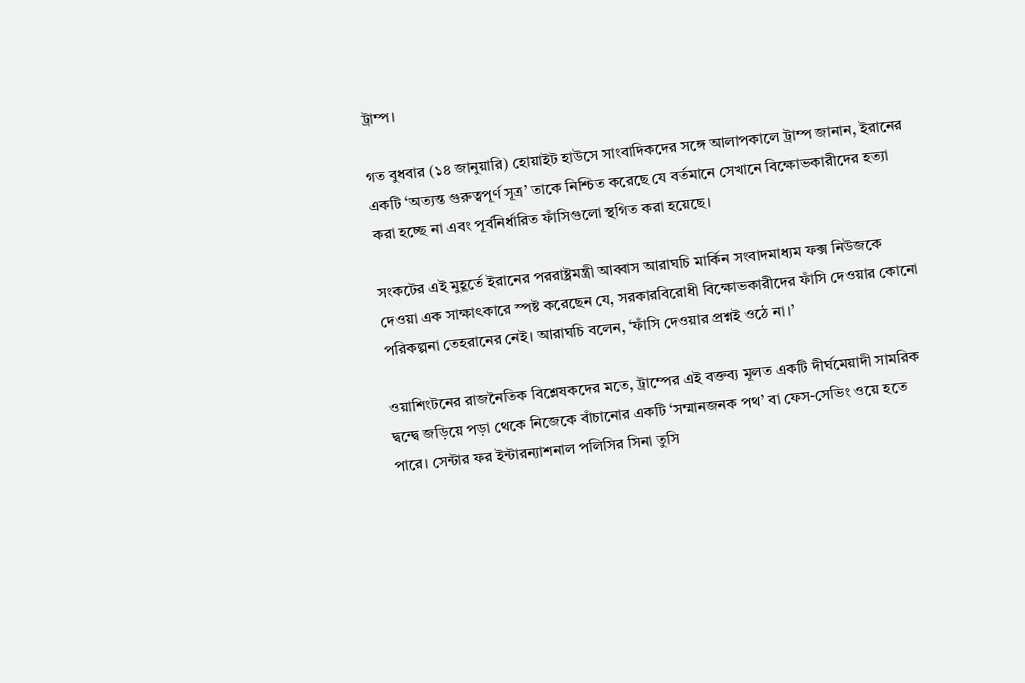ট্রাম্প।

গত বুধবার (১৪ জানুয়ারি) হোয়াইট হাউসে সাংবাদিকদের সঙ্গে আলাপকালে ট্রাম্প জানান, ইরানের একটি ‘অত্যন্ত গুরুত্বপূর্ণ সূত্র’ তাকে নিশ্চিত করেছে যে বর্তমানে সেখানে বিক্ষোভকারীদের হত্যা করা হচ্ছে না এবং পূর্বনির্ধারিত ফাঁসিগুলো স্থগিত করা হয়েছে।

সংকটের এই মুহূর্তে ইরানের পররাষ্ট্রমন্ত্রী আব্বাস আরাঘচি মার্কিন সংবাদমাধ্যম ফক্স নিউজকে দেওয়া এক সাক্ষাৎকারে স্পষ্ট করেছেন যে, সরকারবিরোধী বিক্ষোভকারীদের ফাঁসি দেওয়ার কোনো পরিকল্পনা তেহরানের নেই। আরাঘচি বলেন, ‘ফাঁসি দেওয়ার প্রশ্নই ওঠে না।’

ওয়াশিংটনের রাজনৈতিক বিশ্লেষকদের মতে, ট্রাম্পের এই বক্তব্য মূলত একটি দীর্ঘমেয়াদী সামরিক দ্বন্দ্বে জড়িয়ে পড়া থেকে নিজেকে বাঁচানোর একটি ‘সম্মানজনক পথ’ বা ফেস-সেভিং ওয়ে হতে পারে। সেন্টার ফর ইন্টারন্যাশনাল পলিসির সিনা তুসি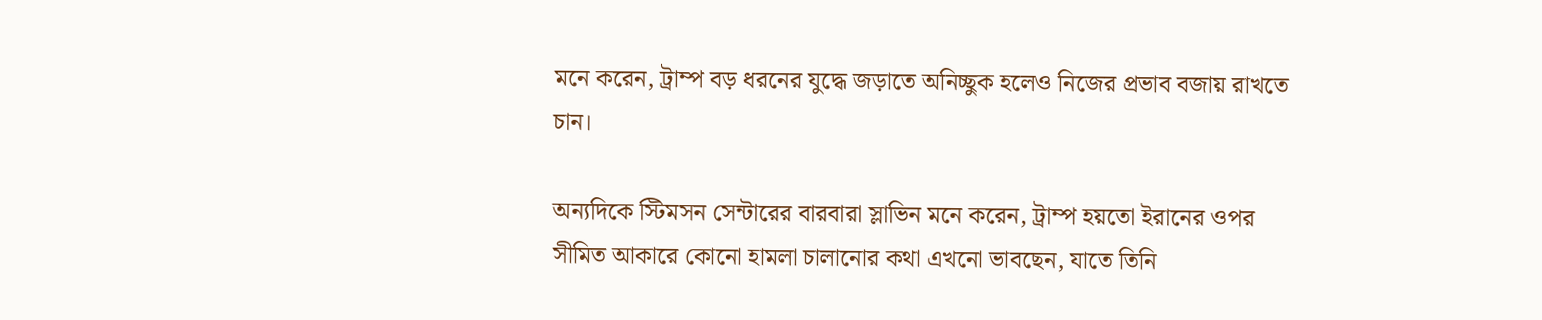মনে করেন, ট্রাম্প বড় ধরনের যুদ্ধে জড়াতে অনিচ্ছুক হলেও নিজের প্রভাব বজায় রাখতে চান।

অন্যদিকে স্টিমসন সেন্টারের বারবারা স্লাভিন মনে করেন, ট্রাম্প হয়তো ইরানের ওপর সীমিত আকারে কোনো হামলা চালানোর কথা এখনো ভাবছেন, যাতে তিনি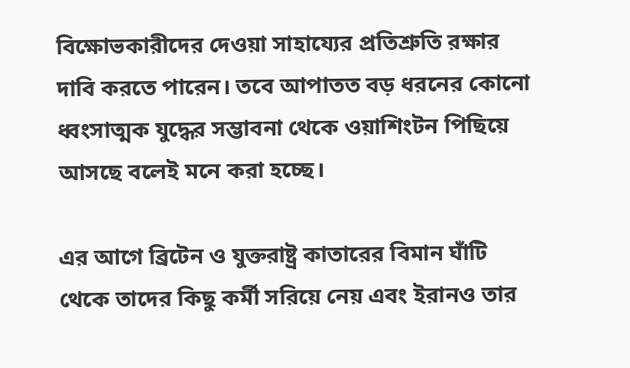বিক্ষোভকারীদের দেওয়া সাহায্যের প্রতিশ্রুতি রক্ষার দাবি করতে পারেন। তবে আপাতত বড় ধরনের কোনো ধ্বংসাত্মক যুদ্ধের সম্ভাবনা থেকে ওয়াশিংটন পিছিয়ে আসছে বলেই মনে করা হচ্ছে।

এর আগে ব্রিটেন ও যুক্তরাষ্ট্র কাতারের বিমান ঘাঁটি থেকে তাদের কিছু কর্মী সরিয়ে নেয় এবং ইরানও তার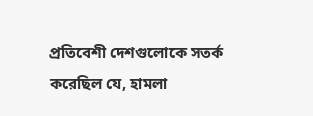প্রতিবেশী দেশগুলোকে সতর্ক করেছিল যে, হামলা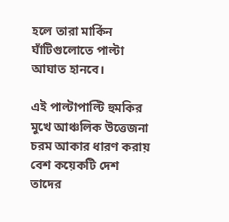হলে তারা মার্কিন ঘাঁটিগুলোতে পাল্টা আঘাত হানবে।

এই পাল্টাপাল্টি হুমকির মুখে আঞ্চলিক উত্তেজনা চরম আকার ধারণ করায় বেশ কয়েকটি দেশ তাদের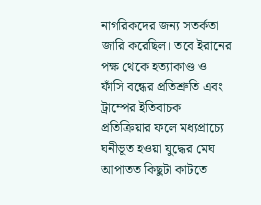নাগরিকদের জন্য সতর্কতা জারি করেছিল। তবে ইরানের পক্ষ থেকে হত্যাকাণ্ড ও ফাঁসি বন্ধের প্রতিশ্রুতি এবং ট্রাম্পের ইতিবাচক প্রতিক্রিয়ার ফলে মধ্যপ্রাচ্যে ঘনীভূত হওয়া যুদ্ধের মেঘ আপাতত কিছুটা কাটতে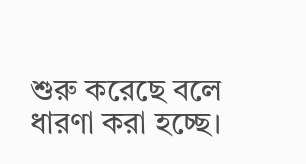শুরু করেছে বলে ধারণা করা হচ্ছে।